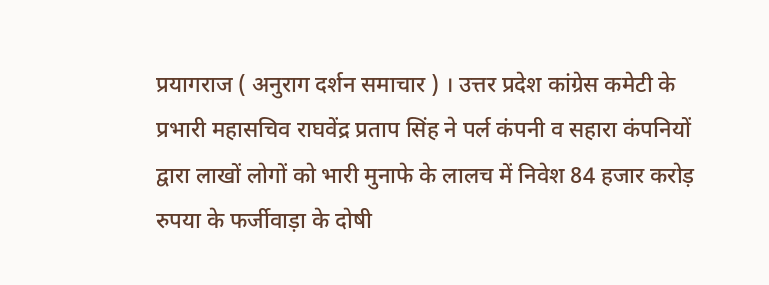प्रयागराज ( अनुराग दर्शन समाचार ) । उत्तर प्रदेश कांग्रेस कमेटी के प्रभारी महासचिव राघवेंद्र प्रताप सिंह ने पर्ल कंपनी व सहारा कंपनियों द्वारा लाखों लोगों को भारी मुनाफे के लालच में निवेश 84 हजार करोड़ रुपया के फर्जीवाड़ा के दोषी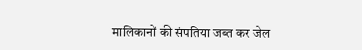मालिकानों की संपतिया जब्त कर जेल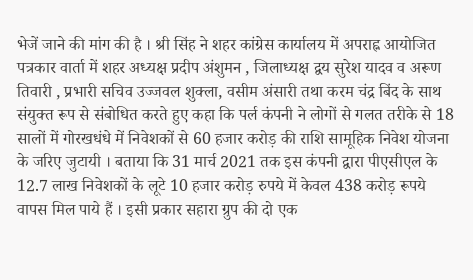भेजें जाने की मांग की है । श्री सिंह ने शहर कांग्रेस कार्यालय में अपराह्न आयोजित पत्रकार वार्ता में शहर अध्यक्ष प्रदीप अंशुमन , जिलाध्यक्ष द्वय सुरेश यादव व अरूण तिवारी , प्रभारी सचिव उज्जवल शुक्ला, वसीम अंसारी तथा करम चंद्र बिंद के साथ संयुक्त रूप से संबोधित करते हुए कहा कि पर्ल कंपनी ने लोगों से गलत तरीके से 18 सालों में गोरखधंधे में निवेशकों से 60 हजार करोड़ की राशि सामूहिक निवेश योजना के जरिए जुटायी । बताया कि 31 मार्च 2021 तक इस कंपनी द्वारा पीएसीएल के 12.7 लाख निवेशकों के लूटे 10 हजार करोड़ रुपये में केवल 438 करोड़ रूपये वापस मिल पाये हैं । इसी प्रकार सहारा ग्रुप की दो एक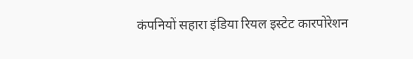कंपनियों सहारा इंडिया रियल इस्टेट कारपोरेशन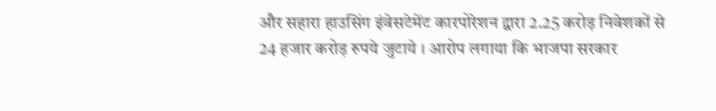और सहारा हाउसिंग इंवेसटेमेंट कारपोरेशन द्वारा 2.25 करोड़ निवेशकों से 24 हजार करोड़ रुपये जुटाये । आरोप लगाया कि भाजपा सरकार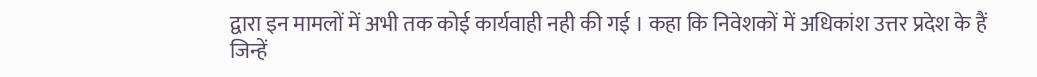द्वारा इन मामलों में अभी तक कोई कार्यवाही नही की गई । कहा कि निवेशकों में अधिकांश उत्तर प्रदेश के हैं जिन्हें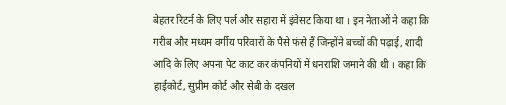बेहतर रिटर्न के लिए पर्ल और सहारा में इंवेसट किया था । इन नेताओं ने कहा कि गरीब और मध्यम वर्गीय परिवारों के पैसे फंसे हैं जिन्होंने बच्चों की पढ़ाई, शादी आदि के लिए अपना पेट काट कर कंपनियों में धनराशि जमाने की थी । कहा कि हाईकोर्ट, सुप्रीम कोर्ट और सेबी के दखल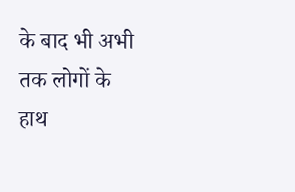के बाद भी अभी तक लोगों के हाथ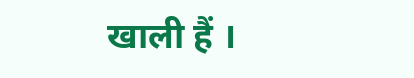खाली हैं ।